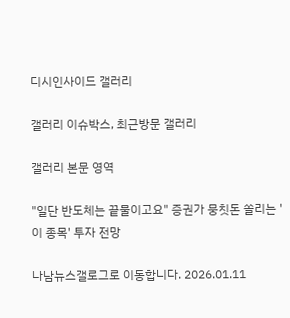디시인사이드 갤러리

갤러리 이슈박스, 최근방문 갤러리

갤러리 본문 영역

"일단 반도체는 끝물이고요" 증권가 뭉칫돈 쏠리는 '이 종목' 투자 전망

나남뉴스갤로그로 이동합니다. 2026.01.11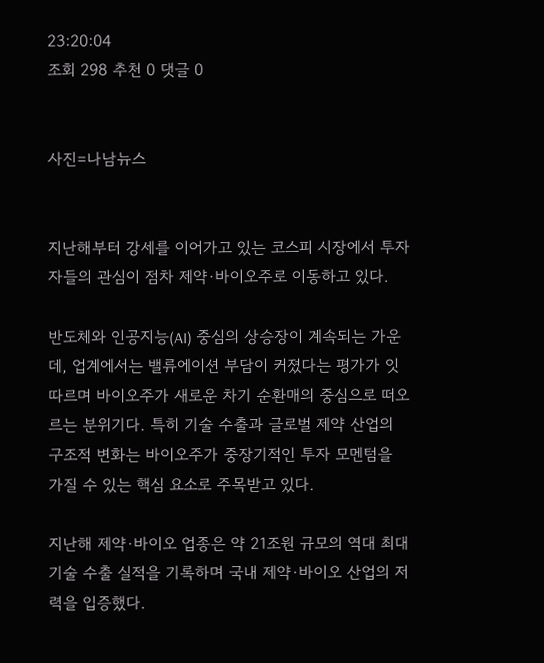23:20:04
조회 298 추천 0 댓글 0


사진=나남뉴스


지난해부터 강세를 이어가고 있는 코스피 시장에서 투자자들의 관심이 점차 제약·바이오주로 이동하고 있다.

반도체와 인공지능(AI) 중심의 상승장이 계속되는 가운데, 업계에서는 밸류에이션 부담이 커졌다는 평가가 잇따르며 바이오주가 새로운 차기 순환매의 중심으로 떠오르는 분위기다. 특히 기술 수출과 글로벌 제약 산업의 구조적 변화는 바이오주가 중장기적인 투자 모멘텀을 가질 수 있는 핵심 요소로 주목받고 있다.

지난해 제약·바이오 업종은 약 21조원 규모의 역대 최대 기술 수출 실적을 기록하며 국내 제약·바이오 산업의 저력을 입증했다.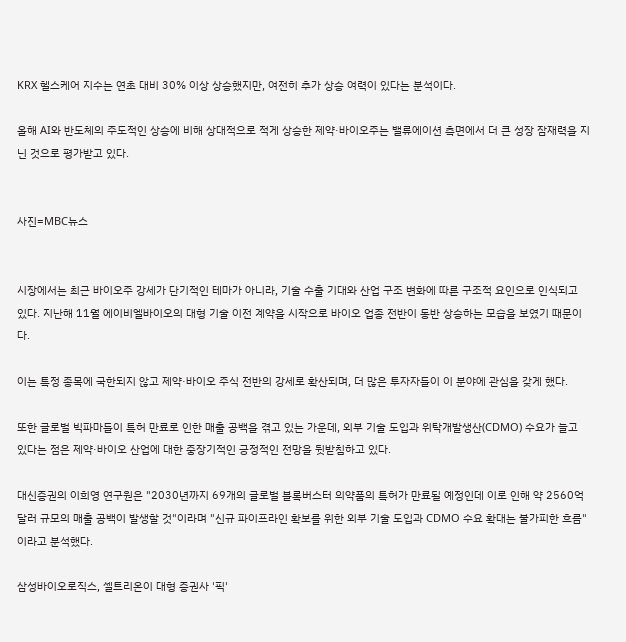KRX 헬스케어 지수는 연초 대비 30% 이상 상승했지만, 여전히 추가 상승 여력이 있다는 분석이다.

올해 AI와 반도체의 주도적인 상승에 비해 상대적으로 적게 상승한 제약·바이오주는 밸류에이션 측면에서 더 큰 성장 잠재력을 지닌 것으로 평가받고 있다.


사진=MBC뉴스


시장에서는 최근 바이오주 강세가 단기적인 테마가 아니라, 기술 수출 기대와 산업 구조 변화에 따른 구조적 요인으로 인식되고 있다. 지난해 11월 에이비엘바이오의 대형 기술 이전 계약을 시작으로 바이오 업종 전반이 동반 상승하는 모습을 보였기 때문이다.

이는 특정 종목에 국한되지 않고 제약·바이오 주식 전반의 강세로 확산되며, 더 많은 투자자들이 이 분야에 관심을 갖게 했다.

또한 글로벌 빅파마들이 특허 만료로 인한 매출 공백을 겪고 있는 가운데, 외부 기술 도입과 위탁개발생산(CDMO) 수요가 늘고 있다는 점은 제약·바이오 산업에 대한 중장기적인 긍정적인 전망을 뒷받침하고 있다.

대신증권의 이희영 연구원은 "2030년까지 69개의 글로벌 블록버스터 의약품의 특허가 만료될 예정인데 이로 인해 약 2560억 달러 규모의 매출 공백이 발생할 것"이라며 "신규 파이프라인 확보를 위한 외부 기술 도입과 CDMO 수요 확대는 불가피한 흐름"이라고 분석했다.

삼성바이오로직스, 셀트리온이 대형 증권사 '픽'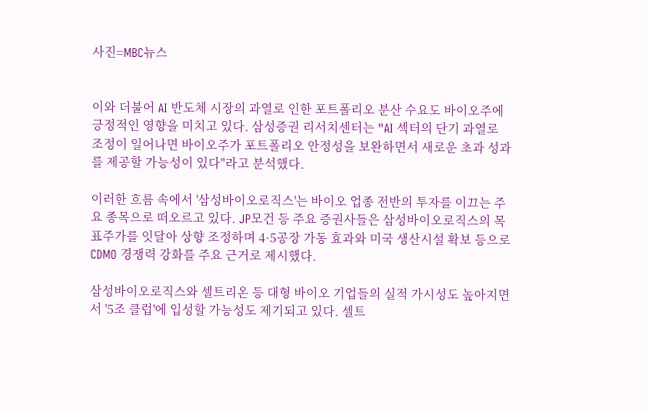사진=MBC뉴스


이와 더불어 AI 반도체 시장의 과열로 인한 포트폴리오 분산 수요도 바이오주에 긍정적인 영향을 미치고 있다. 삼성증권 리서치센터는 "AI 섹터의 단기 과열로 조정이 일어나면 바이오주가 포트폴리오 안정성을 보완하면서 새로운 초과 성과를 제공할 가능성이 있다"라고 분석했다.

이러한 흐름 속에서 '삼성바이오로직스'는 바이오 업종 전반의 투자를 이끄는 주요 종목으로 떠오르고 있다. JP모건 등 주요 증권사들은 삼성바이오로직스의 목표주가를 잇달아 상향 조정하며 4·5공장 가동 효과와 미국 생산시설 확보 등으로 CDMO 경쟁력 강화를 주요 근거로 제시했다.

삼성바이오로직스와 셀트리온 등 대형 바이오 기업들의 실적 가시성도 높아지면서 '5조 클럽'에 입성할 가능성도 제기되고 있다. 셀트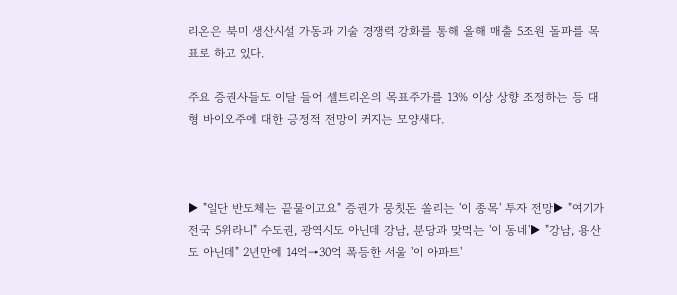리온은 북미 생산시설 가동과 기술 경쟁력 강화를 통해 올해 매출 5조원 돌파를 목표로 하고 있다.

주요 증권사들도 이달 들어 셀트리온의 목표주가를 13% 이상 상향 조정하는 등 대형 바이오주에 대한 긍정적 전망이 커지는 모양새다.



▶ "일단 반도체는 끝물이고요" 증권가 뭉칫돈 쏠리는 '이 종목' 투자 전망▶ "여기가 전국 5위라니" 수도권, 광역시도 아닌데 강남, 분당과 맞먹는 '이 동네'▶ "강남, 용산도 아닌데" 2년만에 14억→30억 폭등한 서울 '이 아파트'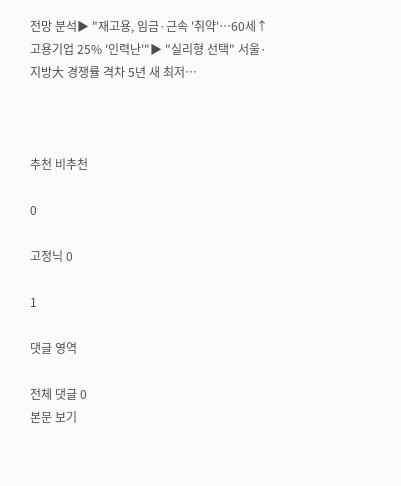전망 분석▶ "재고용, 임금·근속 '취약'…60세↑ 고용기업 25% '인력난'"▶ "실리형 선택" 서울·지방大 경쟁률 격차 5년 새 최저…



추천 비추천

0

고정닉 0

1

댓글 영역

전체 댓글 0
본문 보기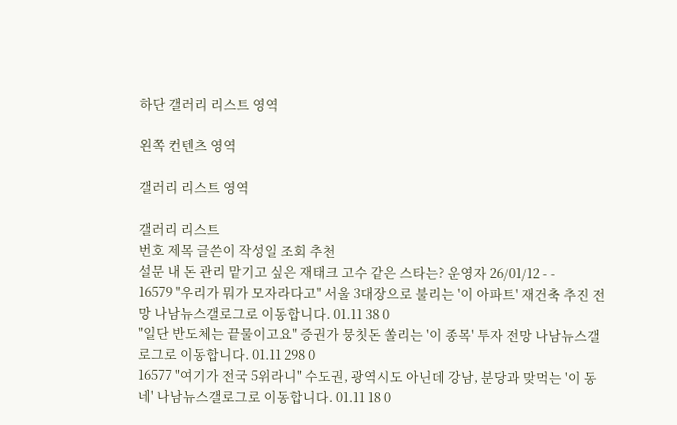하단 갤러리 리스트 영역

왼쪽 컨텐츠 영역

갤러리 리스트 영역

갤러리 리스트
번호 제목 글쓴이 작성일 조회 추천
설문 내 돈 관리 맡기고 싶은 재태크 고수 같은 스타는? 운영자 26/01/12 - -
16579 "우리가 뭐가 모자라다고" 서울 3대장으로 불리는 '이 아파트' 재건축 추진 전망 나남뉴스갤로그로 이동합니다. 01.11 38 0
"일단 반도체는 끝물이고요" 증권가 뭉칫돈 쏠리는 '이 종목' 투자 전망 나남뉴스갤로그로 이동합니다. 01.11 298 0
16577 "여기가 전국 5위라니" 수도권, 광역시도 아닌데 강남, 분당과 맞먹는 '이 동네' 나남뉴스갤로그로 이동합니다. 01.11 18 0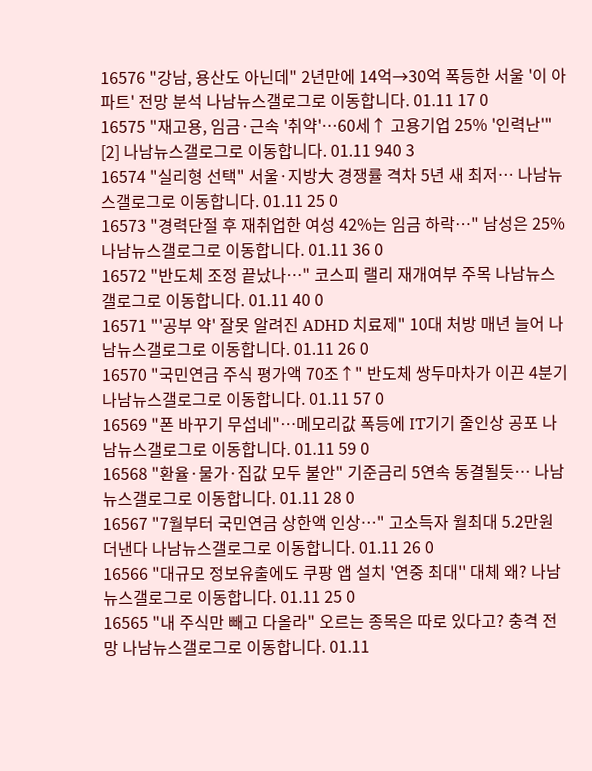16576 "강남, 용산도 아닌데" 2년만에 14억→30억 폭등한 서울 '이 아파트' 전망 분석 나남뉴스갤로그로 이동합니다. 01.11 17 0
16575 "재고용, 임금·근속 '취약'…60세↑ 고용기업 25% '인력난'" [2] 나남뉴스갤로그로 이동합니다. 01.11 940 3
16574 "실리형 선택" 서울·지방大 경쟁률 격차 5년 새 최저… 나남뉴스갤로그로 이동합니다. 01.11 25 0
16573 "경력단절 후 재취업한 여성 42%는 임금 하락…" 남성은 25% 나남뉴스갤로그로 이동합니다. 01.11 36 0
16572 "반도체 조정 끝났나…" 코스피 랠리 재개여부 주목 나남뉴스갤로그로 이동합니다. 01.11 40 0
16571 "'공부 약' 잘못 알려진 ADHD 치료제" 10대 처방 매년 늘어 나남뉴스갤로그로 이동합니다. 01.11 26 0
16570 "국민연금 주식 평가액 70조↑" 반도체 쌍두마차가 이끈 4분기 나남뉴스갤로그로 이동합니다. 01.11 57 0
16569 "폰 바꾸기 무섭네"…메모리값 폭등에 IT기기 줄인상 공포 나남뉴스갤로그로 이동합니다. 01.11 59 0
16568 "환율·물가·집값 모두 불안" 기준금리 5연속 동결될듯… 나남뉴스갤로그로 이동합니다. 01.11 28 0
16567 "7월부터 국민연금 상한액 인상…" 고소득자 월최대 5.2만원 더낸다 나남뉴스갤로그로 이동합니다. 01.11 26 0
16566 "대규모 정보유출에도 쿠팡 앱 설치 '연중 최대'' 대체 왜? 나남뉴스갤로그로 이동합니다. 01.11 25 0
16565 "내 주식만 빼고 다올라" 오르는 종목은 따로 있다고? 충격 전망 나남뉴스갤로그로 이동합니다. 01.11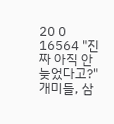20 0
16564 "진짜 아직 안늦었다고?" 개미들, 삼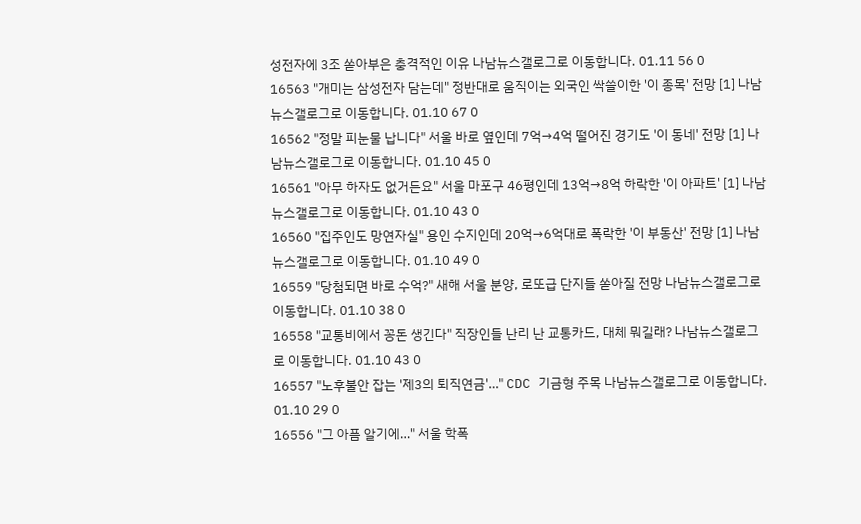성전자에 3조 쏟아부은 충격적인 이유 나남뉴스갤로그로 이동합니다. 01.11 56 0
16563 "개미는 삼성전자 담는데" 정반대로 움직이는 외국인 싹쓸이한 '이 종목' 전망 [1] 나남뉴스갤로그로 이동합니다. 01.10 67 0
16562 "정말 피눈물 납니다" 서울 바로 옆인데 7억→4억 떨어진 경기도 '이 동네' 전망 [1] 나남뉴스갤로그로 이동합니다. 01.10 45 0
16561 "아무 하자도 없거든요" 서울 마포구 46평인데 13억→8억 하락한 '이 아파트' [1] 나남뉴스갤로그로 이동합니다. 01.10 43 0
16560 "집주인도 망연자실" 용인 수지인데 20억→6억대로 폭락한 '이 부동산' 전망 [1] 나남뉴스갤로그로 이동합니다. 01.10 49 0
16559 "당첨되면 바로 수억?" 새해 서울 분양, 로또급 단지들 쏟아질 전망 나남뉴스갤로그로 이동합니다. 01.10 38 0
16558 "교통비에서 꽁돈 생긴다" 직장인들 난리 난 교통카드, 대체 뭐길래? 나남뉴스갤로그로 이동합니다. 01.10 43 0
16557 "노후불안 잡는 '제3의 퇴직연금'…" CDC 기금형 주목 나남뉴스갤로그로 이동합니다. 01.10 29 0
16556 "그 아픔 알기에…" 서울 학폭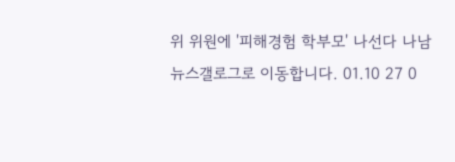위 위원에 '피해경험 학부모' 나선다 나남뉴스갤로그로 이동합니다. 01.10 27 0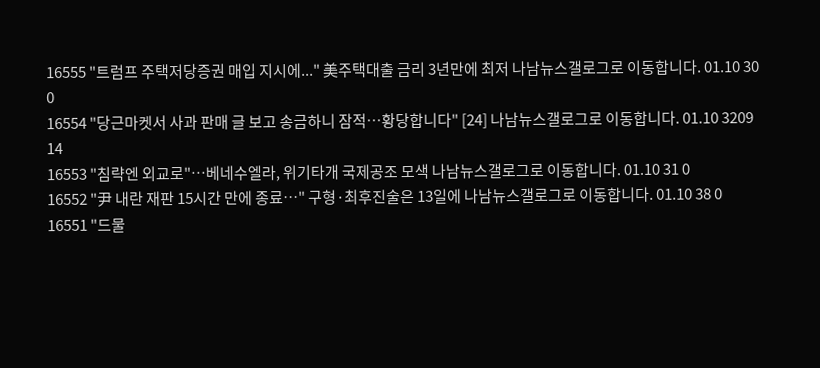16555 "트럼프 주택저당증권 매입 지시에..." 美주택대출 금리 3년만에 최저 나남뉴스갤로그로 이동합니다. 01.10 30 0
16554 "당근마켓서 사과 판매 글 보고 송금하니 잠적…황당합니다" [24] 나남뉴스갤로그로 이동합니다. 01.10 3209 14
16553 "침략엔 외교로"…베네수엘라, 위기타개 국제공조 모색 나남뉴스갤로그로 이동합니다. 01.10 31 0
16552 "尹 내란 재판 15시간 만에 종료…" 구형·최후진술은 13일에 나남뉴스갤로그로 이동합니다. 01.10 38 0
16551 "드물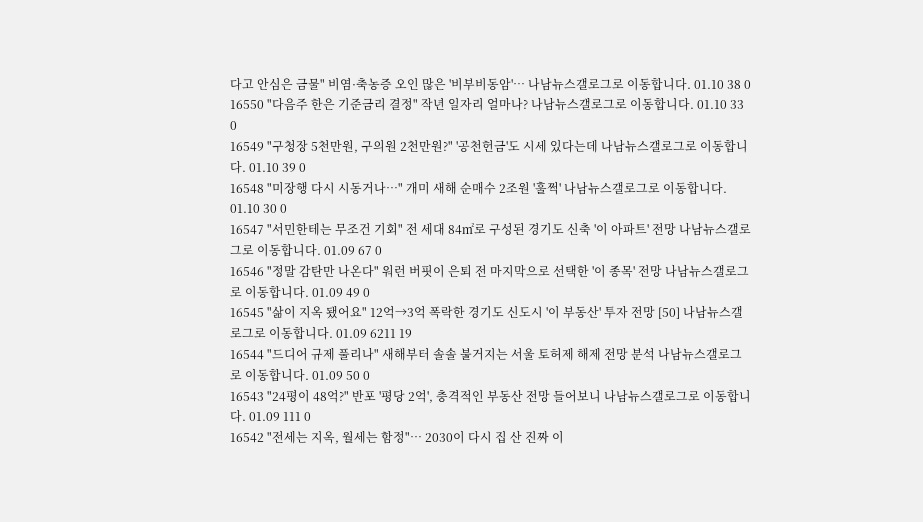다고 안심은 금물" 비염·축농증 오인 많은 '비부비동암'… 나남뉴스갤로그로 이동합니다. 01.10 38 0
16550 "다음주 한은 기준금리 결정" 작년 일자리 얼마나? 나남뉴스갤로그로 이동합니다. 01.10 33 0
16549 "구청장 5천만원, 구의원 2천만원?" '공천헌금'도 시세 있다는데 나남뉴스갤로그로 이동합니다. 01.10 39 0
16548 "미장행 다시 시동거나…" 개미 새해 순매수 2조원 '훌쩍' 나남뉴스갤로그로 이동합니다. 01.10 30 0
16547 "서민한테는 무조건 기회" 전 세대 84㎡로 구성된 경기도 신축 '이 아파트' 전망 나남뉴스갤로그로 이동합니다. 01.09 67 0
16546 "정말 감탄만 나온다" 워런 버핏이 은퇴 전 마지막으로 선택한 '이 종목' 전망 나남뉴스갤로그로 이동합니다. 01.09 49 0
16545 "삶이 지옥 됐어요" 12억→3억 폭락한 경기도 신도시 '이 부동산' 투자 전망 [50] 나남뉴스갤로그로 이동합니다. 01.09 6211 19
16544 "드디어 규제 풀리나" 새해부터 솔솔 불거지는 서울 토허제 해제 전망 분석 나남뉴스갤로그로 이동합니다. 01.09 50 0
16543 "24평이 48억?" 반포 '평당 2억', 충격적인 부동산 전망 들어보니 나남뉴스갤로그로 이동합니다. 01.09 111 0
16542 "전세는 지옥, 월세는 함정"… 2030이 다시 집 산 진짜 이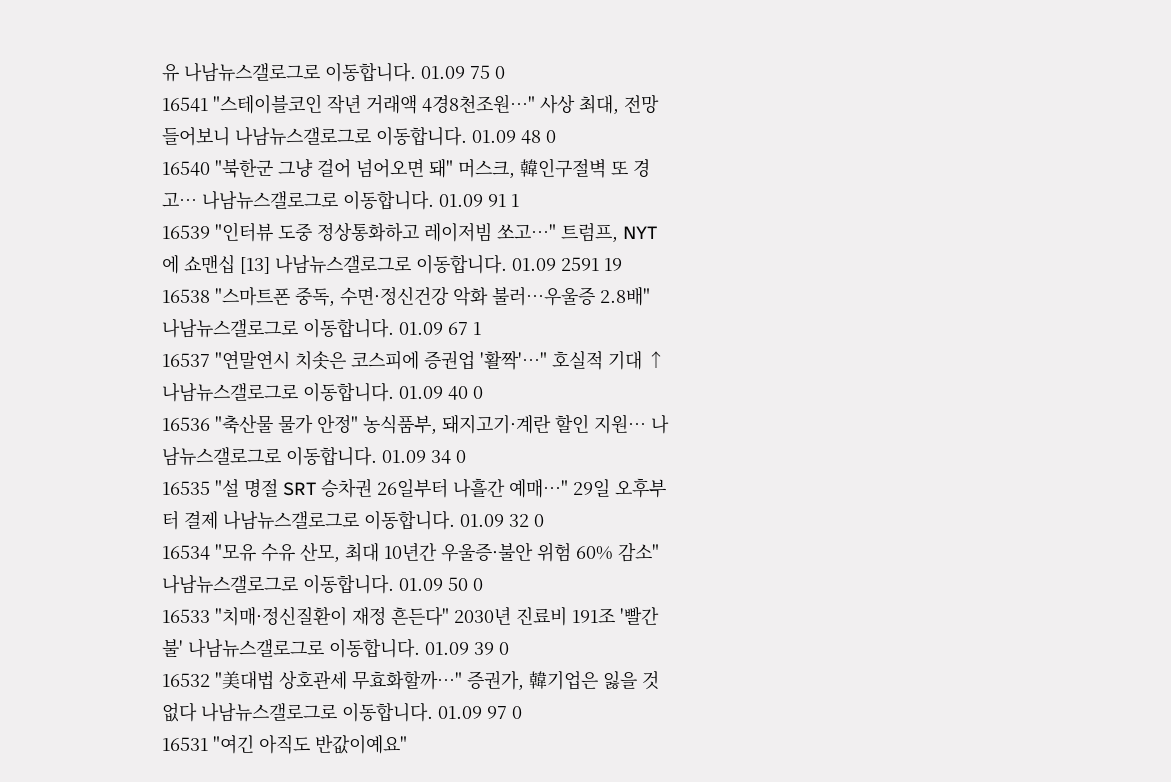유 나남뉴스갤로그로 이동합니다. 01.09 75 0
16541 "스테이블코인 작년 거래액 4경8천조원…" 사상 최대, 전망 들어보니 나남뉴스갤로그로 이동합니다. 01.09 48 0
16540 "북한군 그냥 걸어 넘어오면 돼" 머스크, 韓인구절벽 또 경고… 나남뉴스갤로그로 이동합니다. 01.09 91 1
16539 "인터뷰 도중 정상통화하고 레이저빔 쏘고…" 트럼프, NYT에 쇼맨십 [13] 나남뉴스갤로그로 이동합니다. 01.09 2591 19
16538 "스마트폰 중독, 수면·정신건강 악화 불러…우울증 2.8배" 나남뉴스갤로그로 이동합니다. 01.09 67 1
16537 "연말연시 치솟은 코스피에 증권업 '활짝'…" 호실적 기대 ↑ 나남뉴스갤로그로 이동합니다. 01.09 40 0
16536 "축산물 물가 안정" 농식품부, 돼지고기·계란 할인 지원… 나남뉴스갤로그로 이동합니다. 01.09 34 0
16535 "설 명절 SRT 승차권 26일부터 나흘간 예매…" 29일 오후부터 결제 나남뉴스갤로그로 이동합니다. 01.09 32 0
16534 "모유 수유 산모, 최대 10년간 우울증·불안 위험 60% 감소" 나남뉴스갤로그로 이동합니다. 01.09 50 0
16533 "치매·정신질환이 재정 흔든다" 2030년 진료비 191조 '빨간불' 나남뉴스갤로그로 이동합니다. 01.09 39 0
16532 "美대법 상호관세 무효화할까…" 증권가, 韓기업은 잃을 것 없다 나남뉴스갤로그로 이동합니다. 01.09 97 0
16531 "여긴 아직도 반값이예요"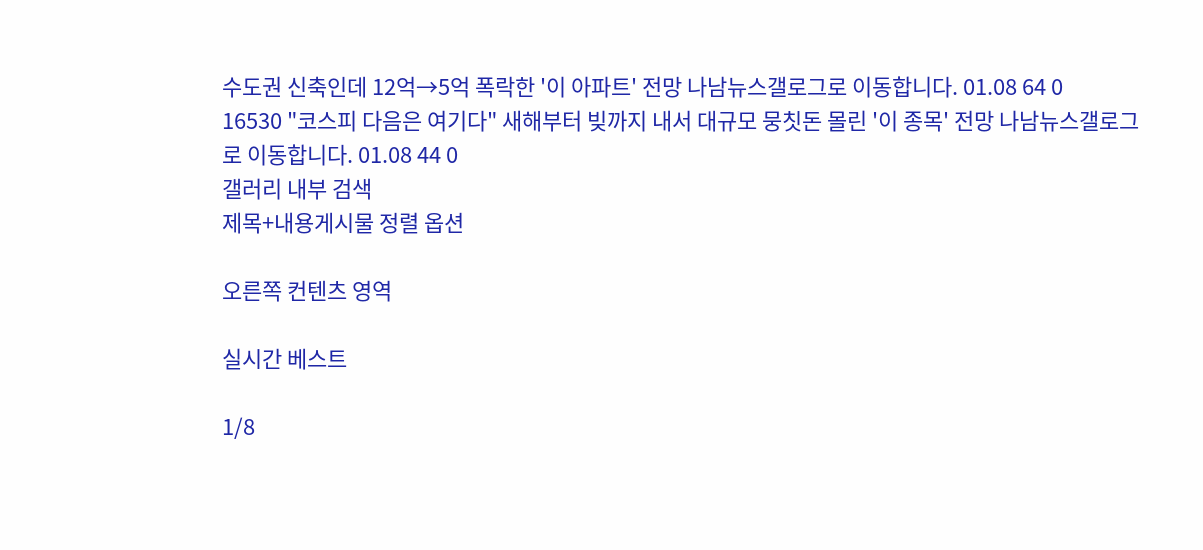수도권 신축인데 12억→5억 폭락한 '이 아파트' 전망 나남뉴스갤로그로 이동합니다. 01.08 64 0
16530 "코스피 다음은 여기다" 새해부터 빚까지 내서 대규모 뭉칫돈 몰린 '이 종목' 전망 나남뉴스갤로그로 이동합니다. 01.08 44 0
갤러리 내부 검색
제목+내용게시물 정렬 옵션

오른쪽 컨텐츠 영역

실시간 베스트

1/8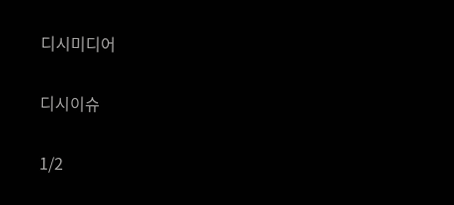디시미디어

디시이슈

1/2